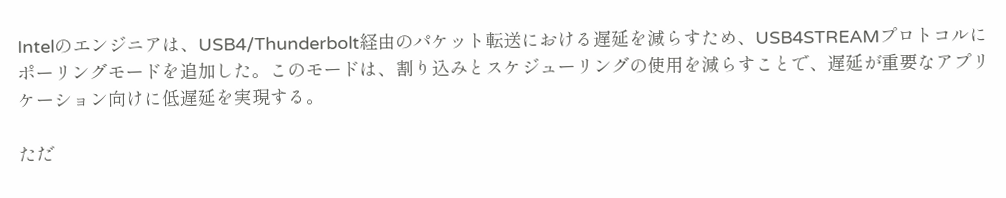Intelのエンジニアは、USB4/Thunderbolt経由のパケット転送における遅延を減らすため、USB4STREAMプロトコルにポーリングモードを追加した。このモードは、割り込みとスケジューリングの使用を減らすことで、遅延が重要なアプリケーション向けに低遅延を実現する。

ただ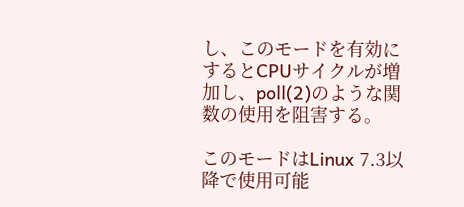し、このモードを有効にするとCPUサイクルが増加し、poll(2)のような関数の使用を阻害する。

このモードはLinux 7.3以降で使用可能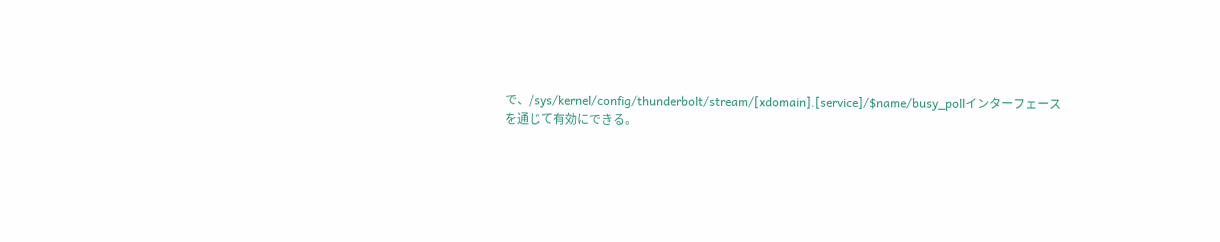で、/sys/kernel/config/thunderbolt/stream/[xdomain].[service]/$name/busy_pollインターフェースを通じて有効にできる。